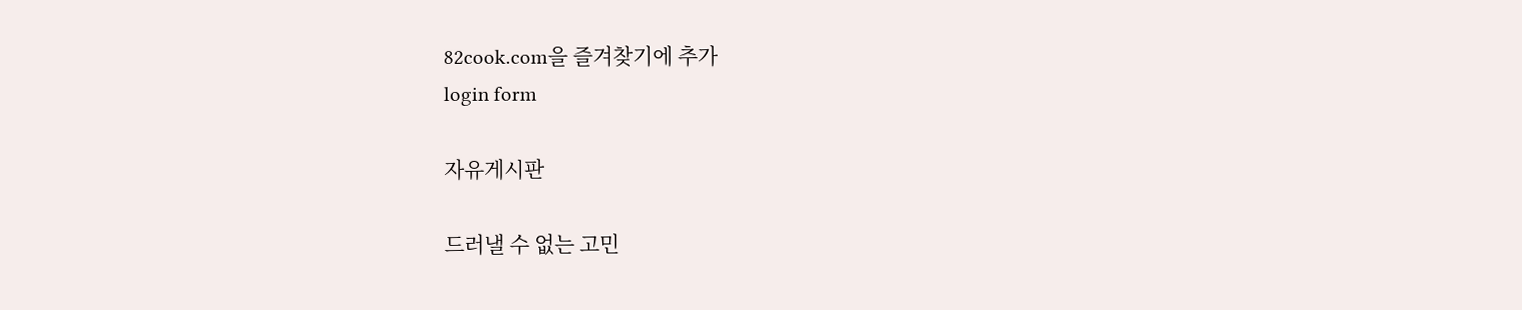82cook.com을 즐겨찾기에 추가
login form

자유게시판

드러낼 수 없는 고민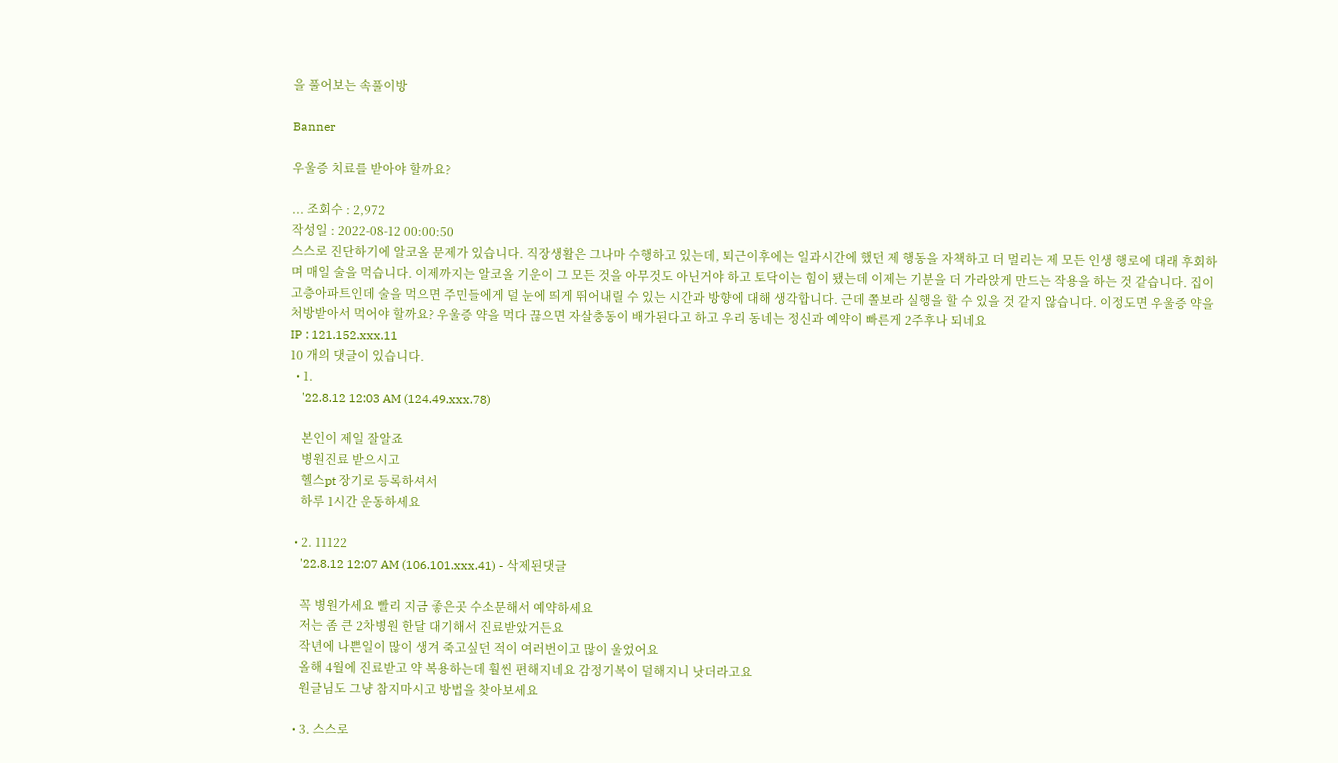을 풀어보는 속풀이방

Banner

우울증 치료를 받아야 할까요?

... 조회수 : 2,972
작성일 : 2022-08-12 00:00:50
스스로 진단하기에 알코올 문제가 있습니다. 직장생활은 그나마 수행하고 있는데, 퇴근이후에는 일과시간에 했던 제 행동을 자책하고 더 멀리는 제 모든 인생 행로에 대래 후회하며 매일 술을 먹습니다. 이제까지는 알코올 기운이 그 모든 것을 아무것도 아닌거야 하고 토닥이는 힘이 됐는데 이제는 기분을 더 가라앉게 만드는 작용을 하는 것 같습니다. 집이 고층아파트인데 술을 먹으면 주민들에게 덜 눈에 띄게 뛰어내릴 수 있는 시간과 방향에 대해 생각합니다. 근데 쫄보라 실행을 할 수 있을 것 같지 않습니다. 이정도면 우울증 약을 처방받아서 먹어야 할까요? 우울증 약을 먹다 끊으면 자살충동이 배가된다고 하고 우리 동네는 정신과 예약이 빠른게 2주후나 되네요
IP : 121.152.xxx.11
10 개의 댓글이 있습니다.
  • 1.
    '22.8.12 12:03 AM (124.49.xxx.78)

    본인이 제일 잘알죠
    병원진료 받으시고
    헬스pt 장기로 등록하셔서
    하루 1시간 운동하세요

  • 2. 11122
    '22.8.12 12:07 AM (106.101.xxx.41) - 삭제된댓글

    꼭 병원가세요 빨리 지금 좋은곳 수소문해서 예약하세요
    저는 좀 큰 2차병원 한달 대기해서 진료받았거든요
    작년에 나쁜일이 많이 생겨 죽고싶던 적이 여러번이고 많이 울었어요
    올해 4월에 진료받고 약 복용하는데 훨씬 편해지네요 감정기복이 덜해지니 낫더라고요
    원글님도 그냥 참지마시고 방법을 찾아보세요

  • 3. 스스로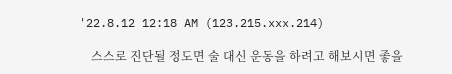'22.8.12 12:18 AM (123.215.xxx.214)

    스스로 진단될 정도면 술 대신 운동을 하려고 해보시면 좋을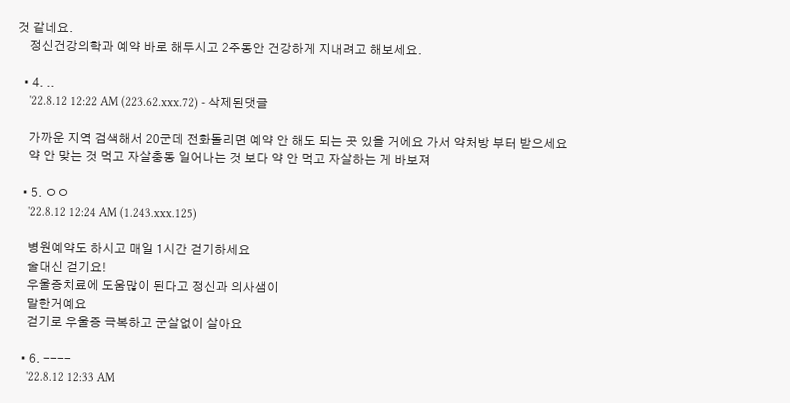것 같네요.
    정신건강의학과 예약 바로 해두시고 2주동안 건강하게 지내려고 해보세요.

  • 4. ..
    '22.8.12 12:22 AM (223.62.xxx.72) - 삭제된댓글

    가까운 지역 검색해서 20군데 전화돌리면 예약 안 해도 되는 곳 있을 거에요 가서 약처방 부터 받으세요
    약 안 맞는 것 먹고 자살충동 일어나는 것 보다 약 안 먹고 자살하는 게 바보져

  • 5. ㅇㅇ
    '22.8.12 12:24 AM (1.243.xxx.125)

    병원예약도 하시고 매일 1시간 걷기하세요
    술대신 걷기요!
    우울증치료에 도움많이 된다고 정신과 의사샘이
    말한거예요
    걷기로 우울증 극복하고 군살없이 살아요

  • 6. ----
    '22.8.12 12:33 AM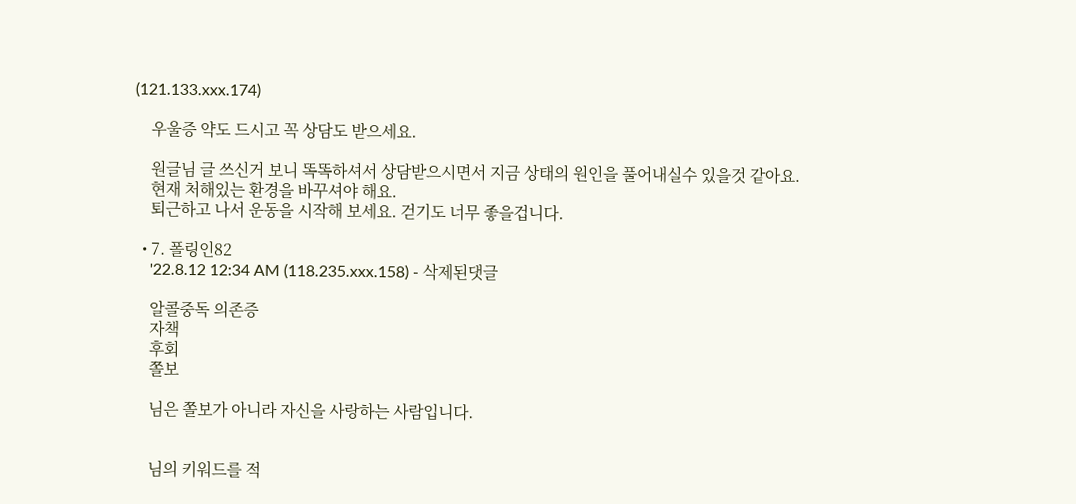(121.133.xxx.174)

    우울증 약도 드시고 꼭 상담도 받으세요.

    원글님 글 쓰신거 보니 똑똑하셔서 상담받으시면서 지금 상태의 원인을 풀어내실수 있을것 같아요.
    현재 처해있는 환경을 바꾸셔야 해요.
    퇴근하고 나서 운동을 시작해 보세요. 걷기도 너무 좋을겁니다.

  • 7. 폴링인82
    '22.8.12 12:34 AM (118.235.xxx.158) - 삭제된댓글

    알콜중독 의존증
    자책
    후회
    쫄보

    님은 쫄보가 아니라 자신을 사랑하는 사람입니다.


    님의 키워드를 적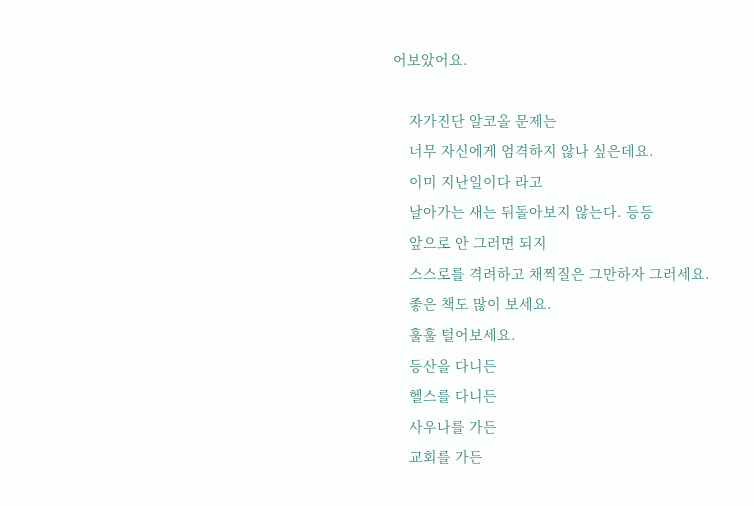어보았어요.

    자가진단 알코올 문제는
    너무 자신에게 엄격하지 않나 싶은데요.
    이미 지난일이다 라고
    날아가는 새는 뒤돌아보지 않는다. 등등
    앞으로 안 그러면 되지
    스스로를 격려하고 채찍질은 그만하자 그러세요.
    좋은 책도 많이 보세요.
    훌훌 털어보세요.
    등산을 다니든
    헬스를 다니든
    사우나를 가든
    교회를 가든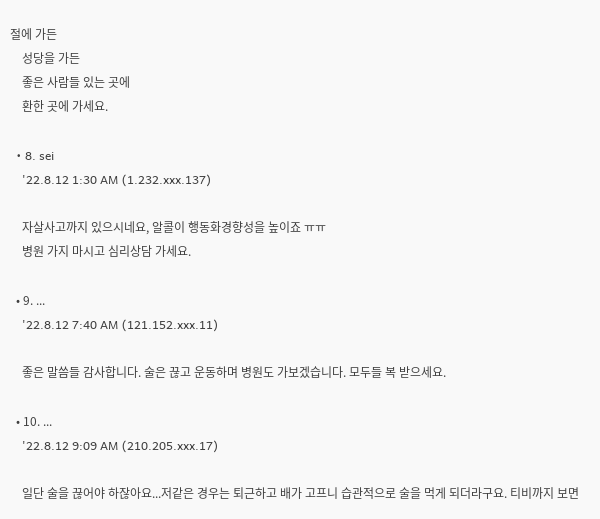절에 가든
    성당을 가든
    좋은 사람들 있는 곳에
    환한 곳에 가세요.

  • 8. sei
    '22.8.12 1:30 AM (1.232.xxx.137)

    자살사고까지 있으시네요, 알콜이 행동화경향성을 높이죠 ㅠㅠ
    병원 가지 마시고 심리상담 가세요.

  • 9. ...
    '22.8.12 7:40 AM (121.152.xxx.11)

    좋은 말씀들 감사합니다. 술은 끊고 운동하며 병원도 가보겠습니다. 모두들 복 받으세요.

  • 10. ...
    '22.8.12 9:09 AM (210.205.xxx.17)

    일단 술을 끊어야 하잖아요...저같은 경우는 퇴근하고 배가 고프니 습관적으로 술을 먹게 되더라구요. 티비까지 보면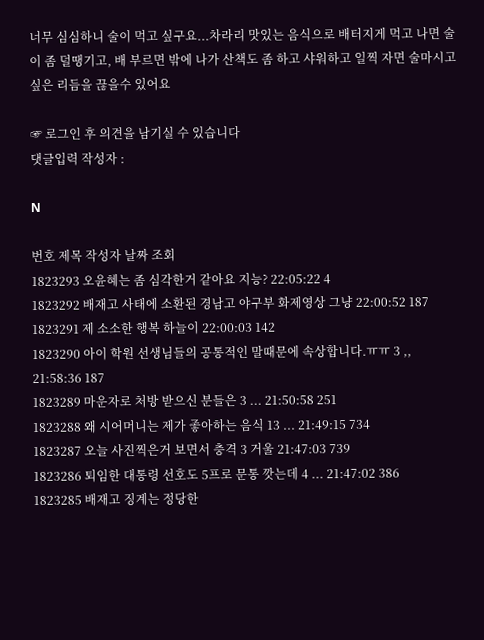너무 심심하니 술이 먹고 싶구요...차라리 맛있는 음식으로 배터지게 먹고 나면 술이 좀 덜땡기고, 배 부르면 밖에 나가 산책도 좀 하고 샤워하고 일찍 자면 술마시고 싶은 리듬을 끊을수 있어요

☞ 로그인 후 의견을 남기실 수 있습니다
댓글입력 작성자 :

N

번호 제목 작성자 날짜 조회
1823293 오윤혜는 좀 심각한거 같아요 지능? 22:05:22 4
1823292 배재고 사태에 소환된 경남고 야구부 화제영상 그냥 22:00:52 187
1823291 제 소소한 행복 하늘이 22:00:03 142
1823290 아이 학원 선생님들의 공통적인 말때문에 속상합니다.ㅠㅠ 3 ,, 21:58:36 187
1823289 마운자로 처방 받으신 분들은 3 ... 21:50:58 251
1823288 왜 시어머니는 제가 좋아하는 음식 13 ... 21:49:15 734
1823287 오늘 사진찍은거 보면서 충격 3 거울 21:47:03 739
1823286 퇴임한 대통령 선호도 5프로 문통 깟는데 4 ... 21:47:02 386
1823285 배재고 징계는 정당한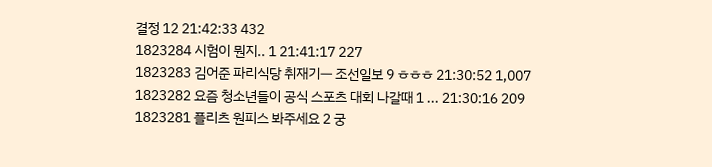결정 12 21:42:33 432
1823284 시험이 뭔지.. 1 21:41:17 227
1823283 김어준 파리식당 취재기ㅡ 조선일보 9 ㅎㅎㅎ 21:30:52 1,007
1823282 요즘 청소년들이 공식 스포츠 대회 나갈때 1 ... 21:30:16 209
1823281 플리츠 원피스 봐주세요 2 궁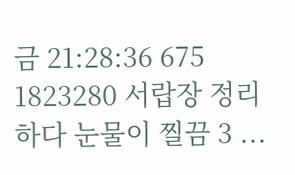금 21:28:36 675
1823280 서랍장 정리하다 눈물이 찔끔 3 ...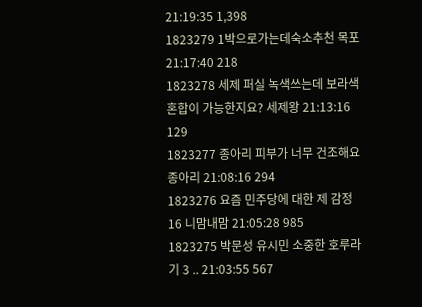21:19:35 1,398
1823279 1박으로가는데숙소추천 목포 21:17:40 218
1823278 세제 퍼실 녹색쓰는데 보라색 혼합이 가능한지요? 세제왕 21:13:16 129
1823277 종아리 피부가 너무 건조해요 종아리 21:08:16 294
1823276 요즘 민주당에 대한 제 감정 16 니맘내맘 21:05:28 985
1823275 박문성 유시민 소중한 호루라기 3 .. 21:03:55 567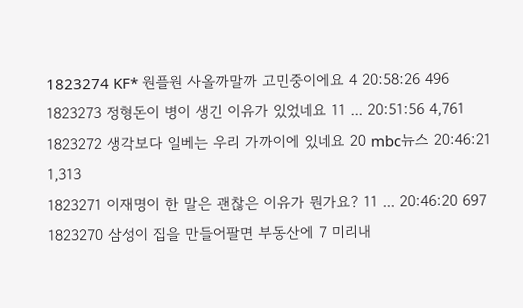1823274 KF* 원플원 사올까말까 고민중이에요 4 20:58:26 496
1823273 정형돈이 병이 생긴 이유가 있었네요 11 ... 20:51:56 4,761
1823272 생각보다 일베는 우리 가까이에 있네요 20 mbc뉴스 20:46:21 1,313
1823271 이재명이 한 말은 괜찮은 이유가 뭔가요? 11 ... 20:46:20 697
1823270 삼성이 집을 만들어팔면 부동산에 7 미리내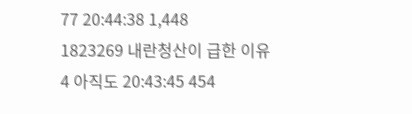77 20:44:38 1,448
1823269 내란청산이 급한 이유 4 아직도 20:43:45 454